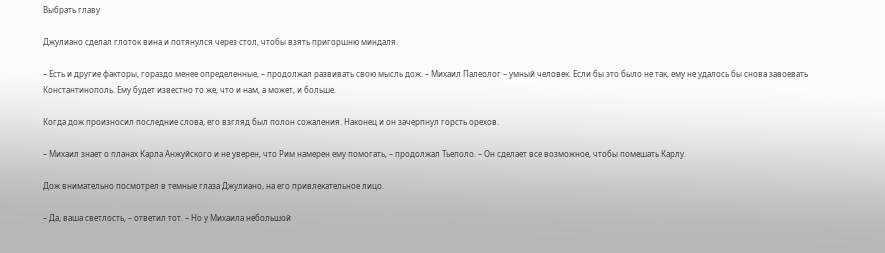Выбрать главу

Джулиано сделал глоток вина и потянулся через стол, чтобы взять пригоршню миндаля.

– Есть и другие факторы, гораздо менее определенные, – продолжал развивать свою мысль дож. – Михаил Палеолог – умный человек. Если бы это было не так, ему не удалось бы снова завоевать Константинополь. Ему будет известно то же, что и нам, а может, и больше.

Когда дож произносил последние слова, его взгляд был полон сожаления. Наконец и он зачерпнул горсть орехов.

– Михаил знает о планах Карла Анжуйского и не уверен, что Рим намерен ему помогать, – продолжал Тьеполо. – Он сделает все возможное, чтобы помешать Карлу.

Дож внимательно посмотрел в темные глаза Джулиано, на его привлекательное лицо.

– Да, ваша светлость, – ответил тот. – Но у Михаила небольшой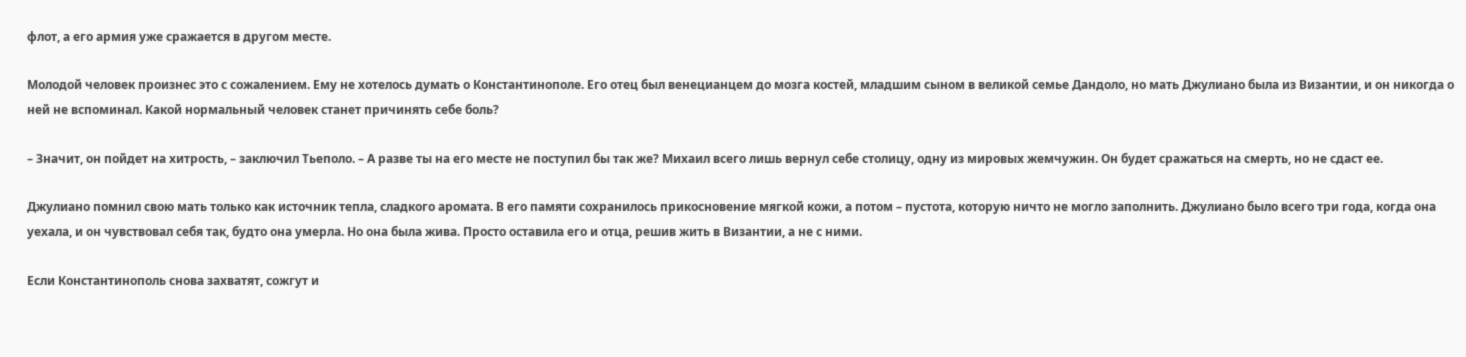флот, а его армия уже сражается в другом месте.

Молодой человек произнес это с сожалением. Ему не хотелось думать о Константинополе. Его отец был венецианцем до мозга костей, младшим сыном в великой семье Дандоло, но мать Джулиано была из Византии, и он никогда о ней не вспоминал. Какой нормальный человек станет причинять себе боль?

– Значит, он пойдет на хитрость, – заключил Тьеполо. – А разве ты на его месте не поступил бы так же? Михаил всего лишь вернул себе столицу, одну из мировых жемчужин. Он будет сражаться на смерть, но не сдаст ее.

Джулиано помнил свою мать только как источник тепла, сладкого аромата. В его памяти сохранилось прикосновение мягкой кожи, а потом – пустота, которую ничто не могло заполнить. Джулиано было всего три года, когда она уехала, и он чувствовал себя так, будто она умерла. Но она была жива. Просто оставила его и отца, решив жить в Византии, а не с ними.

Если Константинополь снова захватят, сожгут и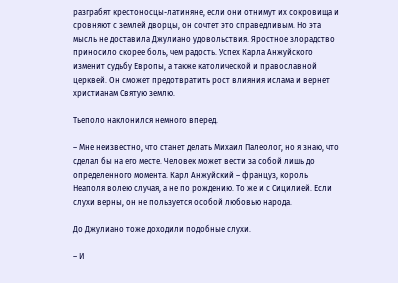разграбят крестоносцы-латиняне, если они отнимут их сокровища и сровняют с землей дворцы, он сочтет это справедливым. Но эта мысль не доставила Джулиано удовольствия. Яростное злорадство приносило скорее боль, чем радость. Успех Карла Анжуйского изменит судьбу Европы, а также католической и православной церквей. Он сможет предотвратить рост влияния ислама и вернет христианам Святую землю.

Тьеполо наклонился немного вперед.

– Мне неизвестно, что станет делать Михаил Палеолог, но я знаю, что сделал бы на его месте. Человек может вести за собой лишь до определенного момента. Карл Анжуйский – француз, король Неаполя волею случая, а не по рождению. То же и с Сицилией. Если слухи верны, он не пользуется особой любовью народа.

До Джулиано тоже доходили подобные слухи.

– И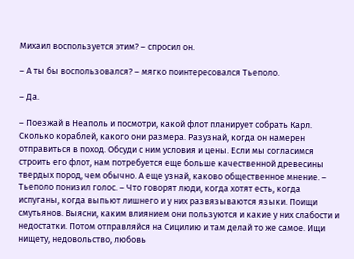Михаил воспользуется этим? – спросил он.

– А ты бы воспользовался? – мягко поинтересовался Тьеполо.

– Да.

– Поезжай в Неаполь и посмотри, какой флот планирует собрать Карл. Сколько кораблей, какого они размера. Разузнай, когда он намерен отправиться в поход. Обсуди с ним условия и цены. Если мы согласимся строить его флот, нам потребуется еще больше качественной древесины твердых пород, чем обычно. А еще узнай, каково общественное мнение. – Тьеполо понизил голос. – Что говорят люди, когда хотят есть, когда испуганы, когда выпьют лишнего и у них развязываются языки. Поищи смутьянов. Выясни, каким влиянием они пользуются и какие у них слабости и недостатки. Потом отправляйся на Сицилию и там делай то же самое. Ищи нищету, недовольство, любовь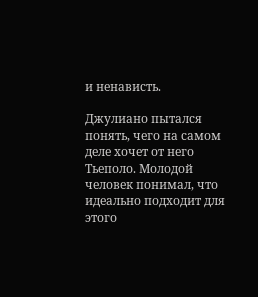и ненависть.

Джулиано пытался понять, чего на самом деле хочет от него Тьеполо. Молодой человек понимал, что идеально подходит для этого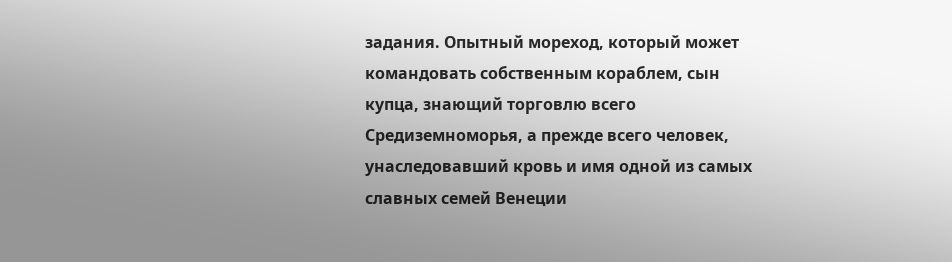задания. Опытный мореход, который может командовать собственным кораблем, сын купца, знающий торговлю всего Средиземноморья, а прежде всего человек, унаследовавший кровь и имя одной из самых славных семей Венеции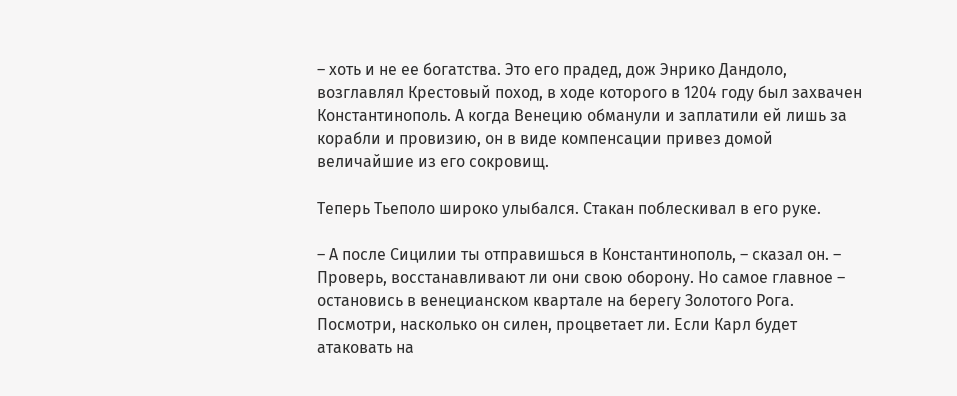– хоть и не ее богатства. Это его прадед, дож Энрико Дандоло, возглавлял Крестовый поход, в ходе которого в 1204 году был захвачен Константинополь. А когда Венецию обманули и заплатили ей лишь за корабли и провизию, он в виде компенсации привез домой величайшие из его сокровищ.

Теперь Тьеполо широко улыбался. Стакан поблескивал в его руке.

– А после Сицилии ты отправишься в Константинополь, – сказал он. – Проверь, восстанавливают ли они свою оборону. Но самое главное – остановись в венецианском квартале на берегу Золотого Рога. Посмотри, насколько он силен, процветает ли. Если Карл будет атаковать на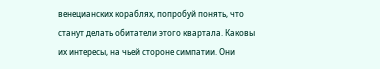венецианских кораблях, попробуй понять, что станут делать обитатели этого квартала. Каковы их интересы, на чьей стороне симпатии. Они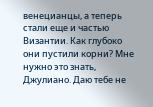венецианцы, а теперь стали еще и частью Византии. Как глубоко они пустили корни? Мне нужно это знать, Джулиано. Даю тебе не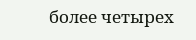более четырех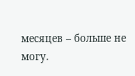месяцев – больше не могу.